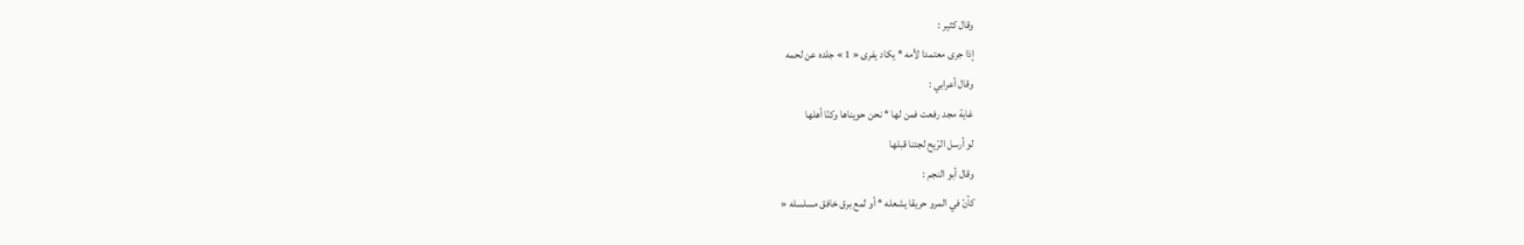وقال كثير :
إذا جرى معتمدا لأمه * يكاد يفرى « 1 » جلده عن لحمه
وقال أعرابي :
غاية مجد رفعت فمن لها * نحن حويناها وكنّا أهلها
لو أرسل الرّيح لجئنا قبلها
وقال أبو النجم :
كأنّ في المرو حريقا يشعله * أو لمع برق خافق مسلسله «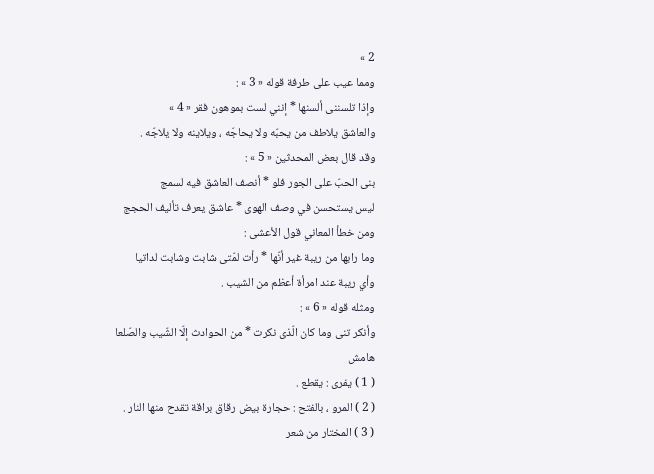2 »
ومما عيب على طرفة قوله « 3 » :
وإذا تلسننى ألسنها * إنني لست بموهون فقر « 4 »
والعاشق يلاطف من يحبّه ولا يحاجّه ، ويلاينه ولا يلاجّه .
وقد قال بعض المحدثين « 5 » :
بنى الحبّ على الجور فلو * أنصف العاشق فيه لسمج
ليس يستحسن في وصف الهوى * عاشق يعرف تأليف الحجج
ومن خطأ المعاني قول الأعشى :
وما رابها من ريبة غير أنّها * رأت لمّتى شابت وشابت لداتيا
وأي ريبة عند امرأة أعظم من الشيب .
ومثله قوله « 6 » :
وأنكر تنى وما كان الّذى نكرت * من الحوادث إلّا الشّيب والصّلعا
هامش
( 1 ) يفرى : يقطع .
( 2 ) المرو ، بالفتح : حجارة بيض رقاق براقة تقدح منها النار .
( 3 ) المختار من شعر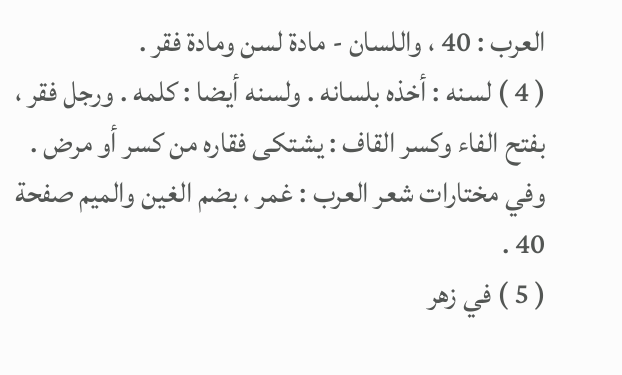العرب : 40 ، واللسان - مادة لسن ومادة فقر .
( 4 ) لسنه : أخذه بلسانه . ولسنه أيضا : كلمه . ورجل فقر ، بفتح الفاء وكسر القاف : يشتكى فقاره من كسر أو مرض .
وفي مختارات شعر العرب : غمر ، بضم الغين والميم صفحة 40 .
( 5 ) في زهر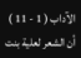الآداب ( 1 - 11 ) أن الشعر لعلية بنت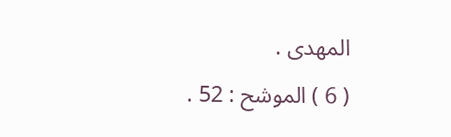المهدى .
( 6 ) الموشح : 52 .